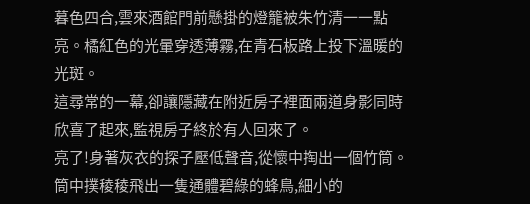暮色四合,雲來酒館門前懸掛的燈籠被朱竹清一一點亮。橘紅色的光暈穿透薄霧,在青石板路上投下溫暖的光斑。
這尋常的一幕,卻讓隱藏在附近房子裡面兩道身影同時欣喜了起來,監視房子終於有人回來了。
亮了!身著灰衣的探子壓低聲音,從懷中掏出一個竹筒。筒中撲稜稜飛出一隻通體碧綠的蜂鳥,細小的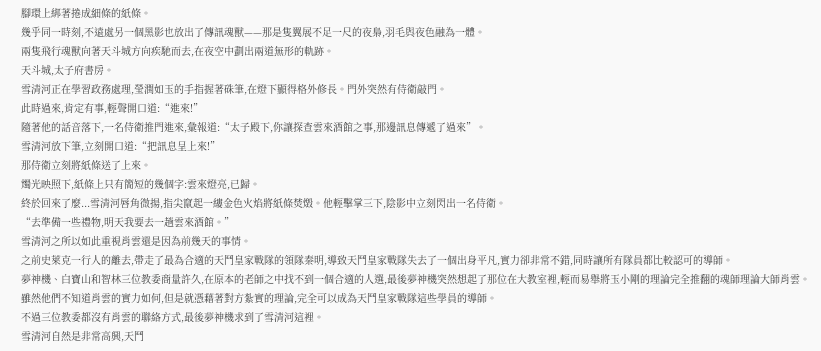腳環上綁著捲成細條的紙條。
幾乎同一時刻,不遠處另一個黑影也放出了傳訊魂獸——那是隻翼展不足一尺的夜梟,羽毛與夜色融為一體。
兩隻飛行魂獸向著天斗城方向疾馳而去,在夜空中劃出兩道無形的軌跡。
天斗城,太子府書房。
雪清河正在學習政務處理,瑩潤如玉的手指握著硃筆,在燈下顯得格外修長。門外突然有侍衛敲門。
此時過來,肯定有事,輕聲開口道:“進來!”
隨著他的話音落下,一名侍衛推門進來,彙報道:“太子殿下,你讓探查雲來酒館之事,那邊訊息傳遞了過來”。
雪清河放下筆,立刻開口道:“把訊息呈上來!”
那侍衛立刻將紙條送了上來。
燭光映照下,紙條上只有簡短的幾個字:雲來燈亮,已歸。
終於回來了麼...雪清河唇角微揚,指尖竄起一縷金色火焰將紙條焚燬。他輕擊掌三下,陰影中立刻閃出一名侍衛。
“去準備一些禮物,明天我要去一趟雲來酒館。”
雪清河之所以如此重視肖雲還是因為前幾天的事情。
之前史萊克一行人的離去,帶走了最為合適的天鬥皇家戰隊的領隊秦明,導致天鬥皇家戰隊失去了一個出身平凡,實力卻非常不錯,同時讓所有隊員都比較認可的導師。
夢神機、白寶山和智林三位教委商量許久,在原本的老師之中找不到一個合適的人選,最後夢神機突然想起了那位在大教室裡,輕而易舉將玉小剛的理論完全推翻的魂師理論大師肖雲。
雖然他們不知道肖雲的實力如何,但是就憑藉著對方紮實的理論,完全可以成為天鬥皇家戰隊這些學員的導師。
不過三位教委都沒有肖雲的聯絡方式,最後夢神機求到了雪清河這裡。
雪清河自然是非常高興,天鬥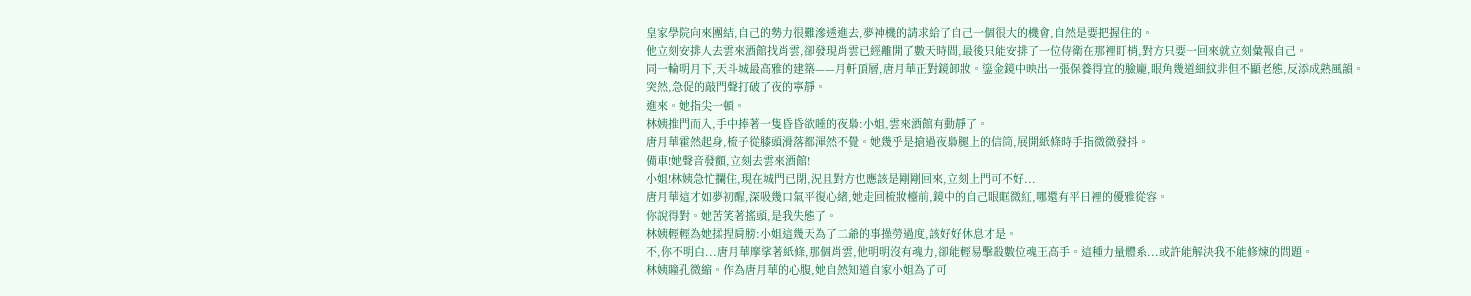皇家學院向來團結,自己的勢力很難滲透進去,夢神機的請求給了自己一個很大的機會,自然是要把握住的。
他立刻安排人去雲來酒館找肖雲,卻發現肖雲已經離開了數天時間,最後只能安排了一位侍衛在那裡盯梢,對方只要一回來就立刻彙報自己。
同一輪明月下,天斗城最高雅的建築——月軒頂層,唐月華正對鏡卸妝。鎏金鏡中映出一張保養得宜的臉龐,眼角幾道細紋非但不顯老態,反添成熟風韻。突然,急促的敲門聲打破了夜的寧靜。
進來。她指尖一頓。
林姨推門而入,手中捧著一隻昏昏欲睡的夜梟:小姐,雲來酒館有動靜了。
唐月華霍然起身,梳子從膝頭滑落都渾然不覺。她幾乎是搶過夜梟腿上的信筒,展開紙條時手指微微發抖。
備車!她聲音發顫,立刻去雲來酒館!
小姐!林姨急忙攔住,現在城門已閉,況且對方也應該是剛剛回來,立刻上門可不好...
唐月華這才如夢初醒,深吸幾口氣平復心緒,她走回梳妝檯前,鏡中的自己眼眶微紅,哪還有平日裡的優雅從容。
你說得對。她苦笑著搖頭,是我失態了。
林姨輕輕為她揉捏肩膀:小姐這幾天為了二爺的事操勞過度,該好好休息才是。
不,你不明白...唐月華摩挲著紙條,那個肖雲,他明明沒有魂力,卻能輕易擊殺數位魂王高手。這種力量體系...或許能解決我不能修煉的問題。
林姨瞳孔微縮。作為唐月華的心腹,她自然知道自家小姐為了可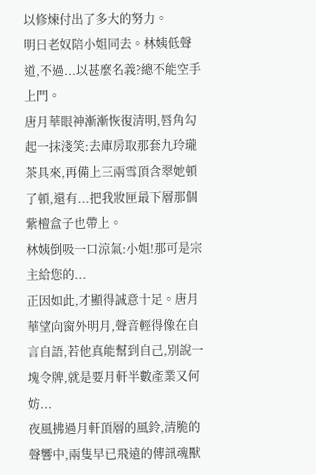以修煉付出了多大的努力。
明日老奴陪小姐同去。林姨低聲道,不過...以甚麼名義?總不能空手上門。
唐月華眼神漸漸恢復清明,唇角勾起一抹淺笑:去庫房取那套九玲瓏茶具來,再備上三兩雪頂含翠她頓了頓,還有...把我妝匣最下層那個紫檀盒子也帶上。
林姨倒吸一口涼氣:小姐!那可是宗主給您的...
正因如此,才顯得誠意十足。唐月華望向窗外明月,聲音輕得像在自言自語,若他真能幫到自己,別說一塊令牌,就是要月軒半數產業又何妨...
夜風拂過月軒頂層的風鈴,清脆的聲響中,兩隻早已飛遠的傳訊魂獸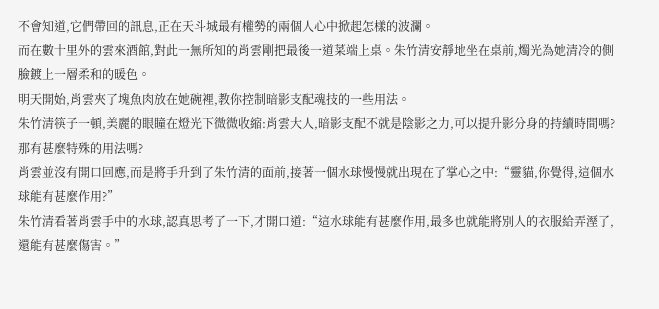不會知道,它們帶回的訊息,正在天斗城最有權勢的兩個人心中掀起怎樣的波瀾。
而在數十里外的雲來酒館,對此一無所知的肖雲剛把最後一道菜端上桌。朱竹清安靜地坐在桌前,燭光為她清冷的側臉鍍上一層柔和的暖色。
明天開始,肖雲夾了塊魚肉放在她碗裡,教你控制暗影支配魂技的一些用法。
朱竹清筷子一頓,美麗的眼瞳在燈光下微微收縮:肖雲大人,暗影支配不就是陰影之力,可以提升影分身的持續時間嗎?那有甚麼特殊的用法嗎?
肖雲並沒有開口回應,而是將手升到了朱竹清的面前,接著一個水球慢慢就出現在了掌心之中:“靈貓,你覺得,這個水球能有甚麼作用?”
朱竹清看著肖雲手中的水球,認真思考了一下,才開口道:“這水球能有甚麼作用,最多也就能將別人的衣服給弄溼了,還能有甚麼傷害。”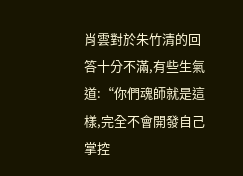肖雲對於朱竹清的回答十分不滿,有些生氣道:“你們魂師就是這樣,完全不會開發自己掌控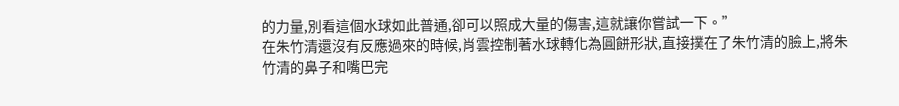的力量,別看這個水球如此普通,卻可以照成大量的傷害,這就讓你嘗試一下。”
在朱竹清還沒有反應過來的時候,肖雲控制著水球轉化為圓餅形狀,直接撲在了朱竹清的臉上,將朱竹清的鼻子和嘴巴完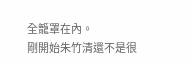全籠罩在內。
剛開始朱竹清還不是很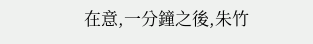在意,一分鐘之後,朱竹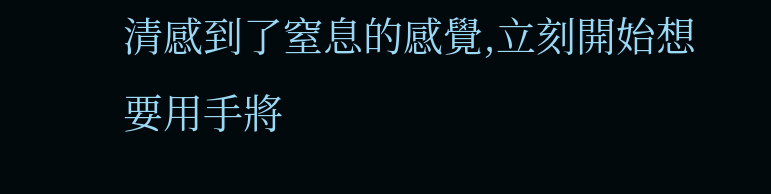清感到了窒息的感覺,立刻開始想要用手將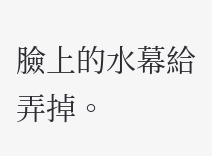臉上的水幕給弄掉。